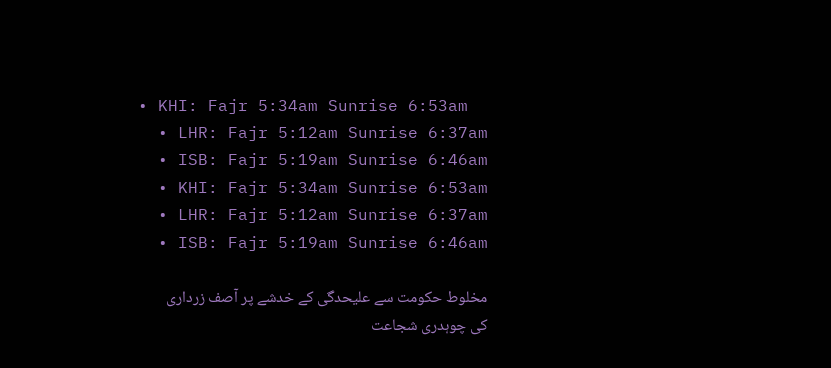• KHI: Fajr 5:34am Sunrise 6:53am
  • LHR: Fajr 5:12am Sunrise 6:37am
  • ISB: Fajr 5:19am Sunrise 6:46am
  • KHI: Fajr 5:34am Sunrise 6:53am
  • LHR: Fajr 5:12am Sunrise 6:37am
  • ISB: Fajr 5:19am Sunrise 6:46am

مخلوط حکومت سے علیحدگی کے خدشے پر آصف زرداری کی چوہدری شجاعت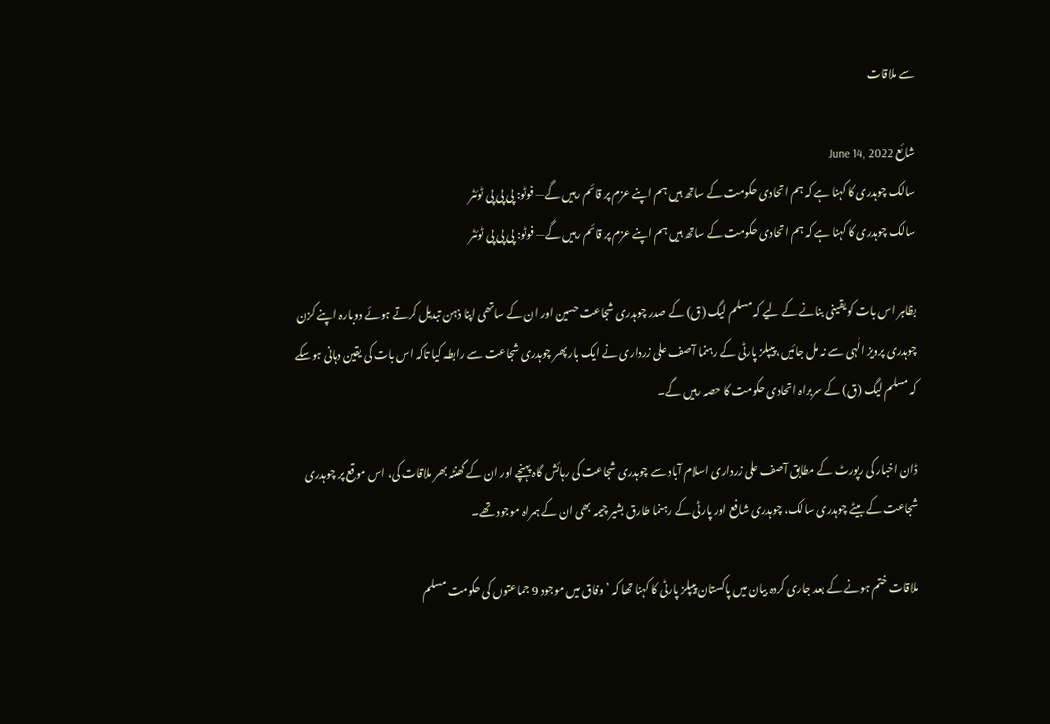سے ملاقات

شائع June 14, 2022
سالک چوہدری کا کہنا ہے کہ ہم اتحادی حکومت کے ساتھ ہیں ہم اپنے عزم پر قائم رہیں گے— فوٹو: پی پی پی ٹوئٹر
سالک چوہدری کا کہنا ہے کہ ہم اتحادی حکومت کے ساتھ ہیں ہم اپنے عزم پر قائم رہیں گے— فوٹو: پی پی پی ٹوئٹر

بظاہر اس بات کو یقینی بنانے کے لیے کہ مسلم لیگ (ق) کے صدر چوہدری شجاعت حسین اور ان کے ساتھی اپنا ذہن تبدیل کرتے ہوئے دوبارہ اپنے کزن چوہدری پرویز الٰہی سے نہ مل جائیں، پیپلز پارٹی کے رہنما آصف علی زرداری نے ایک بار پھر چوہدری شجاعت سے رابطہ کیا تاکہ اس بات کی یقین دہانی ہوسکے کہ مسلم لیگ (ق) کے سربراہ اتحادی حکومت کا حصہ رہیں گے۔

ڈان اخبار کی رپورٹ کے مطابق آصف علی زرداری اسلام آباد سے چوہدری شجاعت کی رہائش گاہ پہنچے اور ان کے گھنٹہ بھر ملاقات کی، اس موقع پر چوہدری شجاعت کے بیٹے چوہدری سالک، چوہدری شافع اور پارٹی کے رہنما طارق بشیر چیمہ بھی ان کے ہمراہ موجود تھے۔

ملاقات ختم ہونے کے بعد جاری کردہ بیان میں پاکستان پیپلز پارٹی کا کہنا تھا کہ ’وفاق میں موجود 9 جماعتوں کی حکومت مسلم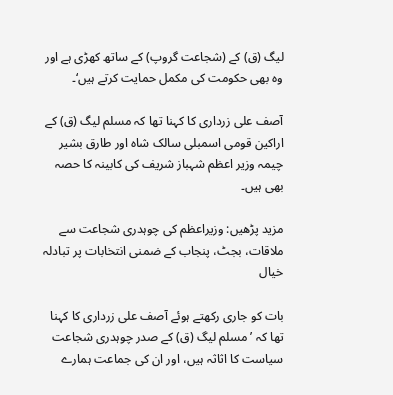لیگ (ق) کے (شجاعت گروپ) کے ساتھ کھڑی ہے اور وہ بھی حکومت کی مکمل حمایت کرتے ہیں‘۔

آصف علی زرداری کا کہنا تھا کہ مسلم لیگ (ق) کے اراکین قومی اسمبلی سالک شاہ اور طارق بشیر چیمہ وزیر اعظم شہباز شریف کی کابینہ کا حصہ بھی ہیں۔

مزید پڑھیں: وزیراعظم کی چوہدری شجاعت سے ملاقات، بجٹ، پنجاب کے ضمنی انتخابات پر تبادلہ خیال

بات کو جاری رکھتے ہوئے آصف علی زرداری کا کہنا تھا کہ ’مسلم لیگ (ق) کے صدر چوہدری شجاعت سیاست کا اثاثہ ہیں، اور ان کی جماعت ہمارے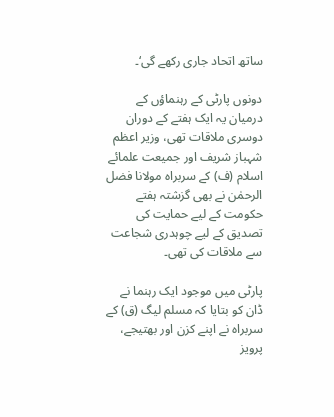ساتھ اتحاد جاری رکھے گی‘۔

دونوں پارٹی کے رہنماؤں کے درمیان یہ ایک ہفتے کے دوران دوسری ملاقات تھی، وزیر اعظم شہباز شریف اور جمیعت علمائے اسلام (ف) کے سربراہ مولانا فضل الرحمٰن نے بھی گزشتہ ہفتے حکومت کے لیے حمایت کی تصدیق کے لیے چوہدری شجاعت سے ملاقات کی تھی۔

پارٹی میں موجود ایک رہنما نے ڈان کو بتایا کہ مسلم لیگ (ق) کے سربراہ نے اپنے کزن اور بھتیجے، پرویز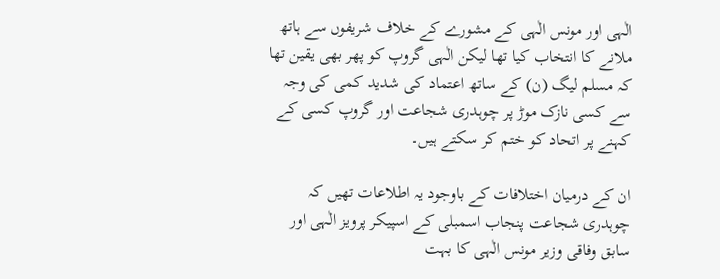الٰہی اور مونس الٰہی کے مشورے کے خلاف شریفوں سے ہاتھ ملانے کا انتخاب کیا تھا لیکن الٰہی گروپ کو پھر بھی یقین تھا کہ مسلم لیگ (ن) کے ساتھ اعتماد کی شدید کمی کی وجہ سے کسی نازک موڑ پر چوہدری شجاعت اور گروپ کسی کے کہنے پر اتحاد کو ختم کر سکتے ہیں۔

ان کے درمیان اختلافات کے باوجود یہ اطلاعات تھیں کہ چوہدری شجاعت پنجاب اسمبلی کے اسپیکر پرویز الٰہی اور سابق وفاقی وزیر مونس الٰہی کا بہت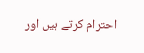احترام کرتے ہیں اور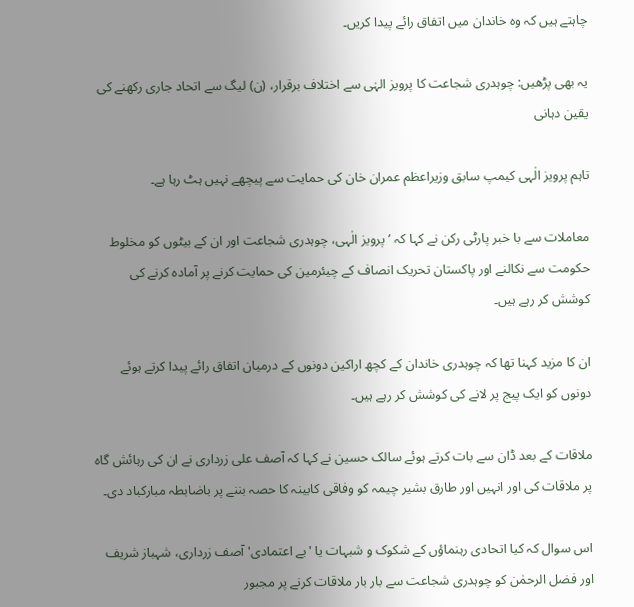چاہتے ہیں کہ وہ خاندان میں اتفاق رائے پیدا کریں۔

یہ بھی پڑھیں: چوہدری شجاعت کا پرویز الہٰی سے اختلاف برقرار، (ن) لیگ سے اتحاد جاری رکھنے کی یقین دہانی

تاہم پرویز الٰہی کیمپ سابق وزیراعظم عمران خان کی حمایت سے پیچھے نہیں ہٹ رہا ہے۔

معاملات سے با خبر پارٹی رکن نے کہا کہ ’پرویز الٰہی، چوہدری شجاعت اور ان کے بیٹوں کو مخلوط حکومت سے نکالنے اور پاکستان تحریک انصاف کے چیئرمین کی حمایت کرنے پر آمادہ کرنے کی کوشش کر رہے ہیں۔

ان کا مزید کہنا تھا کہ چوہدری خاندان کے کچھ اراکین دونوں کے درمیان اتفاق رائے پیدا کرتے ہوئے دونوں کو ایک پیج پر لانے کی کوشش کر رہے ہیں۔

ملاقات کے بعد ڈان سے بات کرتے ہوئے سالک حسین نے کہا کہ آصف علی زرداری نے ان کی رہائش گاہ پر ملاقات کی اور انہیں اور طارق بشیر چیمہ کو وفاقی کابینہ کا حصہ بننے پر باضابطہ مبارکباد دی۔

اس سوال کہ کیا اتحادی رہنماؤں کے شکوک و شبہات یا 'بے اعتمادی' آصف زرداری، شہباز شریف اور فضل الرحمٰن کو چوہدری شجاعت سے بار بار ملاقات کرنے پر مجبور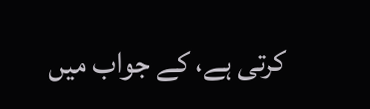کرتی ہے، کے جواب میں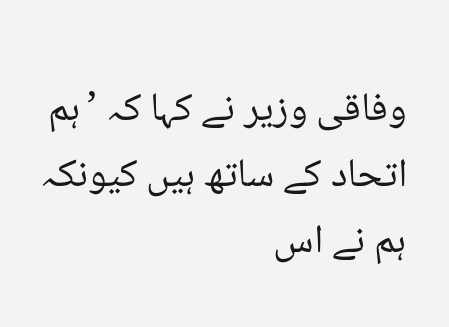وفاقی وزیر نے کہا کہ ’ہم اتحاد کے ساتھ ہیں کیونکہ ہم نے اس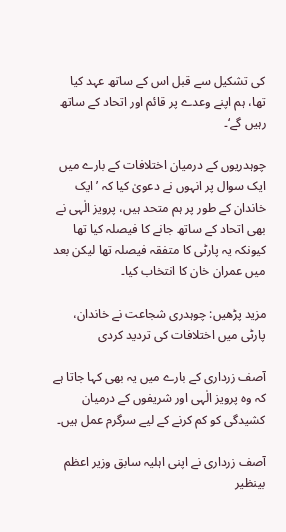کی تشکیل سے قبل اس کے ساتھ عہد کیا تھا، ہم اپنے وعدے پر قائم اور اتحاد کے ساتھ رہیں گے‘۔

چوہدریوں کے درمیان اختلافات کے بارے میں ایک سوال پر انہوں نے دعویٰ کیا کہ ’ایک خاندان کے طور پر ہم متحد ہیں، پرویز الٰہی نے بھی اتحاد کے ساتھ جانے کا فیصلہ کیا تھا کیونکہ یہ پارٹی کا متفقہ فیصلہ تھا لیکن بعد میں عمران خان کا انتخاب کیا۔

مزید پڑھیں: چوہدری شجاعت نے خاندان، پارٹی میں اختلافات کی تردید کردی

آصف زرداری کے بارے میں یہ بھی کہا جاتا ہے کہ وہ پرویز الٰہی اور شریفوں کے درمیان کشیدگی کو کم کرنے کے لیے سرگرم عمل ہیں۔

آصف زرداری نے اپنی اہلیہ سابق وزیر اعظم بینظیر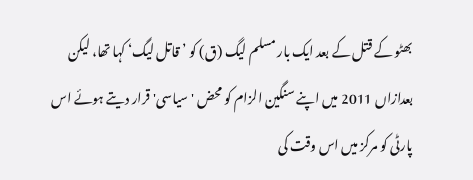بھٹو کے قتل کے بعد ایک بار مسلم لیگ (ق) کو ’قاتل لیگ‘ کہا تھا، لیکن بعدازاں 2011 میں اپنے سنگین الزام کو محض 'سیاسی' قرار دیتے ہوئے اس پارٹی کو مرکز میں اس وقت کی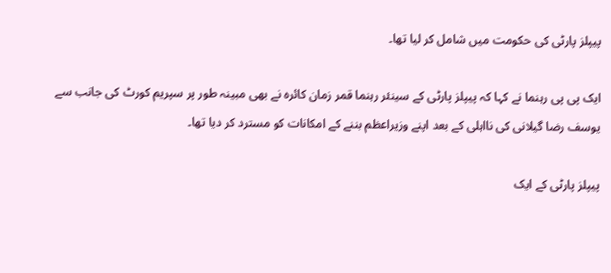پیپلز پارٹی کی حکومت میں شامل کر لیا تھا۔

ایک پی پی رہنما نے کہا کہ پیپلز پارٹی کے سینئر رہنما قمر زمان کائرہ نے بھی مبینہ طور پر سپریم کورٹ کی جانب سے یوسف رضا گیلانی کی نااہلی کے بعد اپنے وزیراعظم بننے کے امکانات کو مسترد کر دیا تھا۔

پیپلز پارٹی کے ایک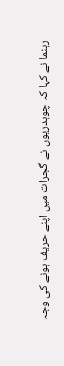رہنما نے کہا کہ چوہدریوں نے گجرات میں اپنے حریف ہونے کی وجہ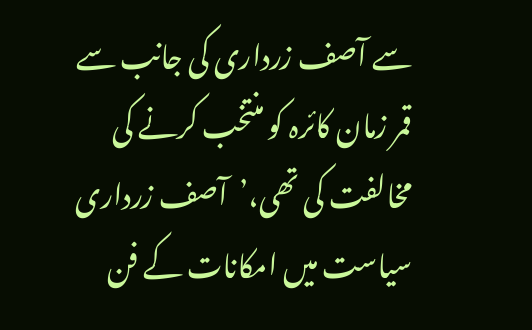سے آصف زرداری کی جانب سے قمر زمان کائرہ کو منتخب کرنے کی مخالفت کی تھی،’آصف زرداری سیاست میں امکانات کے فن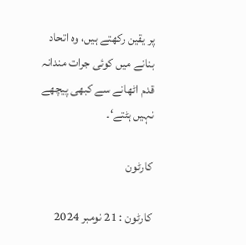پر یقین رکھتے ہیں، وہ اتحاد بنانے میں کوئی جرات مندانہ قدم اٹھانے سے کبھی پیچھے نہیں ہٹتے‘۔

کارٹون

کارٹون : 21 نومبر 2024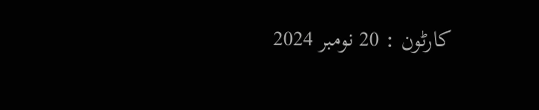کارٹون : 20 نومبر 2024